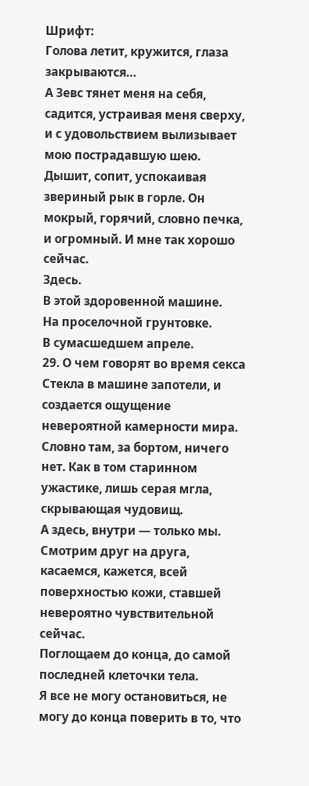Шрифт:
Голова летит, кружится, глаза закрываются…
А Зевс тянет меня на себя, садится, устраивая меня сверху, и с удовольствием вылизывает мою пострадавшую шею. Дышит, сопит, успокаивая звериный рык в горле. Он мокрый, горячий, словно печка, и огромный. И мне так хорошо сейчас.
Здесь.
В этой здоровенной машине.
На проселочной грунтовке.
В сумасшедшем апреле.
29. О чем говорят во время секса
Стекла в машине запотели, и создается ощущение невероятной камерности мира. Словно там, за бортом, ничего нет. Как в том старинном ужастике, лишь серая мгла, скрывающая чудовищ.
А здесь, внутри — только мы.
Смотрим друг на друга, касаемся, кажется, всей поверхностью кожи, ставшей невероятно чувствительной сейчас.
Поглощаем до конца, до самой последней клеточки тела.
Я все не могу остановиться, не могу до конца поверить в то, что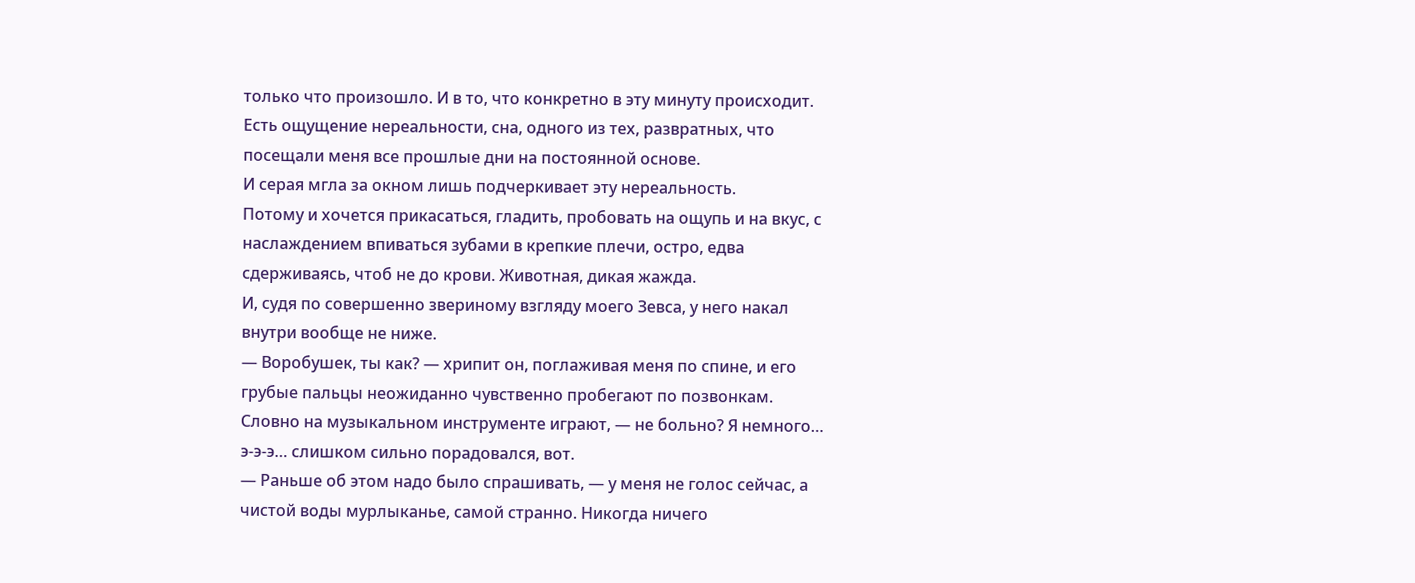только что произошло. И в то, что конкретно в эту минуту происходит.
Есть ощущение нереальности, сна, одного из тех, развратных, что посещали меня все прошлые дни на постоянной основе.
И серая мгла за окном лишь подчеркивает эту нереальность.
Потому и хочется прикасаться, гладить, пробовать на ощупь и на вкус, с наслаждением впиваться зубами в крепкие плечи, остро, едва сдерживаясь, чтоб не до крови. Животная, дикая жажда.
И, судя по совершенно звериному взгляду моего Зевса, у него накал внутри вообще не ниже.
— Воробушек, ты как? — хрипит он, поглаживая меня по спине, и его грубые пальцы неожиданно чувственно пробегают по позвонкам. Словно на музыкальном инструменте играют, — не больно? Я немного… э-э-э… слишком сильно порадовался, вот.
— Раньше об этом надо было спрашивать, — у меня не голос сейчас, а чистой воды мурлыканье, самой странно. Никогда ничего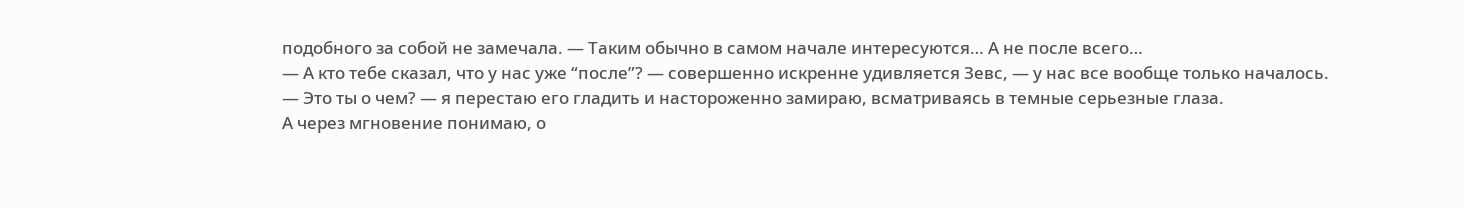подобного за собой не замечала. — Таким обычно в самом начале интересуются… А не после всего…
— А кто тебе сказал, что у нас уже “после”? — совершенно искренне удивляется Зевс, — у нас все вообще только началось.
— Это ты о чем? — я перестаю его гладить и настороженно замираю, всматриваясь в темные серьезные глаза.
А через мгновение понимаю, о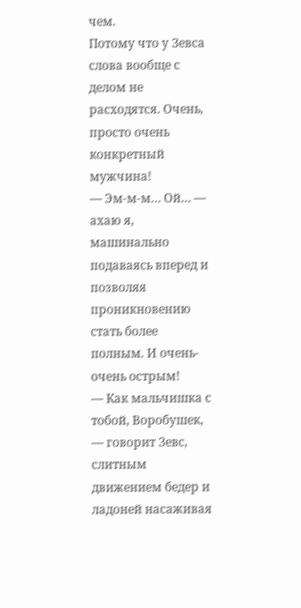чем.
Потому что у Зевса слова вообще с делом не расходятся. Очень, просто очень конкретный мужчина!
— Эм-м-м… Ой… — ахаю я, машинально подаваясь вперед и позволяя проникновению стать более полным. И очень-очень острым!
— Как мальчишка с тобой, Воробушек, — говорит Зевс, слитным движением бедер и ладоней насаживая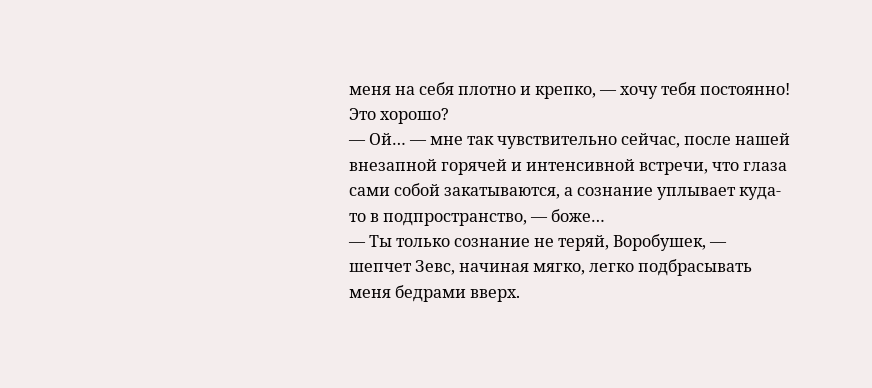меня на себя плотно и крепко, — хочу тебя постоянно! Это хорошо?
— Ой… — мне так чувствительно сейчас, после нашей внезапной горячей и интенсивной встречи, что глаза сами собой закатываются, а сознание уплывает куда-то в подпространство, — боже…
— Ты только сознание не теряй, Воробушек, — шепчет Зевс, начиная мягко, легко подбрасывать меня бедрами вверх.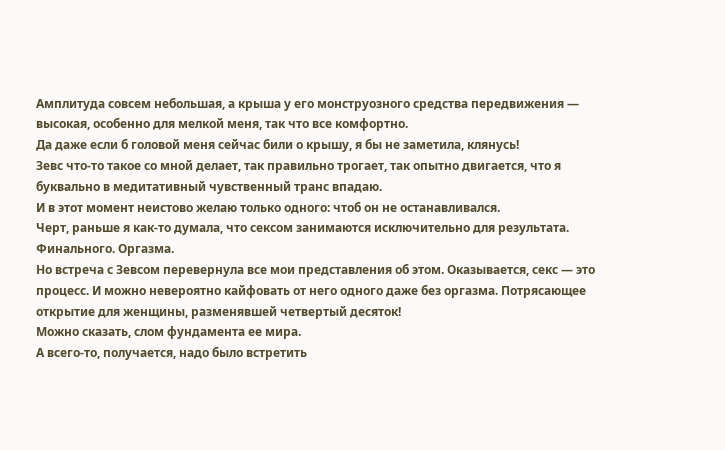Амплитуда совсем небольшая, а крыша у его монструозного средства передвижения — высокая, особенно для мелкой меня, так что все комфортно.
Да даже если б головой меня сейчас били о крышу, я бы не заметила, клянусь!
Зевс что-то такое со мной делает, так правильно трогает, так опытно двигается, что я буквально в медитативный чувственный транс впадаю.
И в этот момент неистово желаю только одного: чтоб он не останавливался.
Черт, раньше я как-то думала, что сексом занимаются исключительно для результата. Финального. Оргазма.
Но встреча с Зевсом перевернула все мои представления об этом. Оказывается, секс — это процесс. И можно невероятно кайфовать от него одного даже без оргазма. Потрясающее открытие для женщины, разменявшей четвертый десяток!
Можно сказать, слом фундамента ее мира.
А всего-то, получается, надо было встретить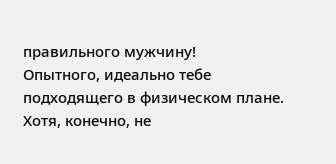правильного мужчину!
Опытного, идеально тебе подходящего в физическом плане.
Хотя, конечно, не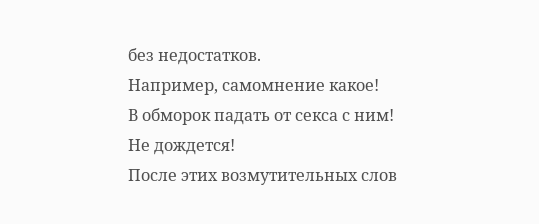без недостатков.
Например, самомнение какое!
В обморок падать от секса с ним!
Не дождется!
После этих возмутительных слов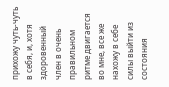прихожу чуть-чуть в себя, и, хотя здоровенный член в очень правильном ритме двигается во мне, все же нахожу в себе силы выйти из состояния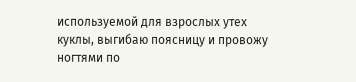используемой для взрослых утех куклы, выгибаю поясницу и провожу ногтями по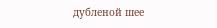дубленой шее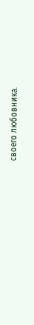своего любовника.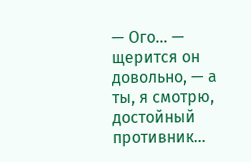— Ого… — щерится он довольно, — а ты, я смотрю, достойный противник…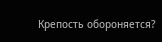Крепость обороняется?